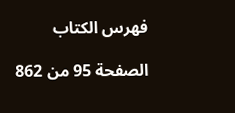فهرس الكتاب

الصفحة 95 من 862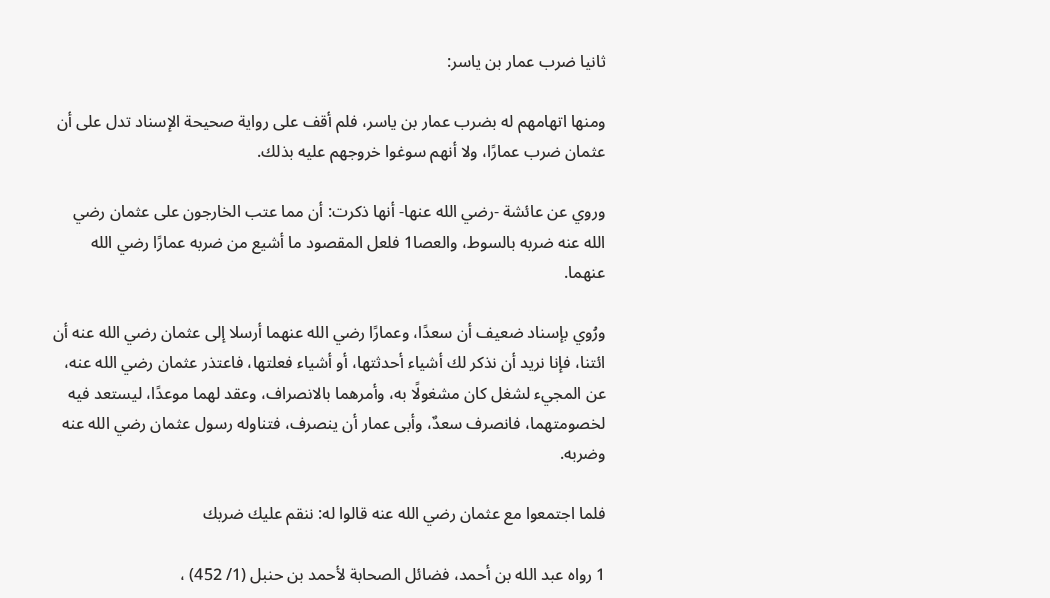ثانيا ضرب عمار بن ياسر:

ومنها اتهامهم له بضرب عمار بن ياسر، فلم أقف على رواية صحيحة الإسناد تدل على أن عثمان ضرب عمارًا، ولا أنهم سوغوا خروجهم عليه بذلك.

وروي عن عائشة -رضي الله عنها- أنها ذكرت: أن مما عتب الخارجون على عثمان رضي الله عنه ضربه بالسوط، والعصا1 فلعل المقصود ما أشيع من ضربه عمارًا رضي الله عنهما.

ورُوي بإسناد ضعيف أن سعدًا، وعمارًا رضي الله عنهما أرسلا إلى عثمان رضي الله عنه أن ائتنا، فإنا نريد أن نذكر لك أشياء أحدثتها، أو أشياء فعلتها، فاعتذر عثمان رضي الله عنه، عن المجيء لشغل كان مشغولًا به، وأمرهما بالانصراف، وعقد لهما موعدًا، ليستعد فيه لخصومتهما، فانصرف سعدٌ، وأبى عمار أن ينصرف، فتناوله رسول عثمان رضي الله عنه وضربه.

فلما اجتمعوا مع عثمان رضي الله عنه قالوا له: ننقم عليك ضربك

1 رواه عبد الله بن أحمد، فضائل الصحابة لأحمد بن حنبل (1/ 452) ،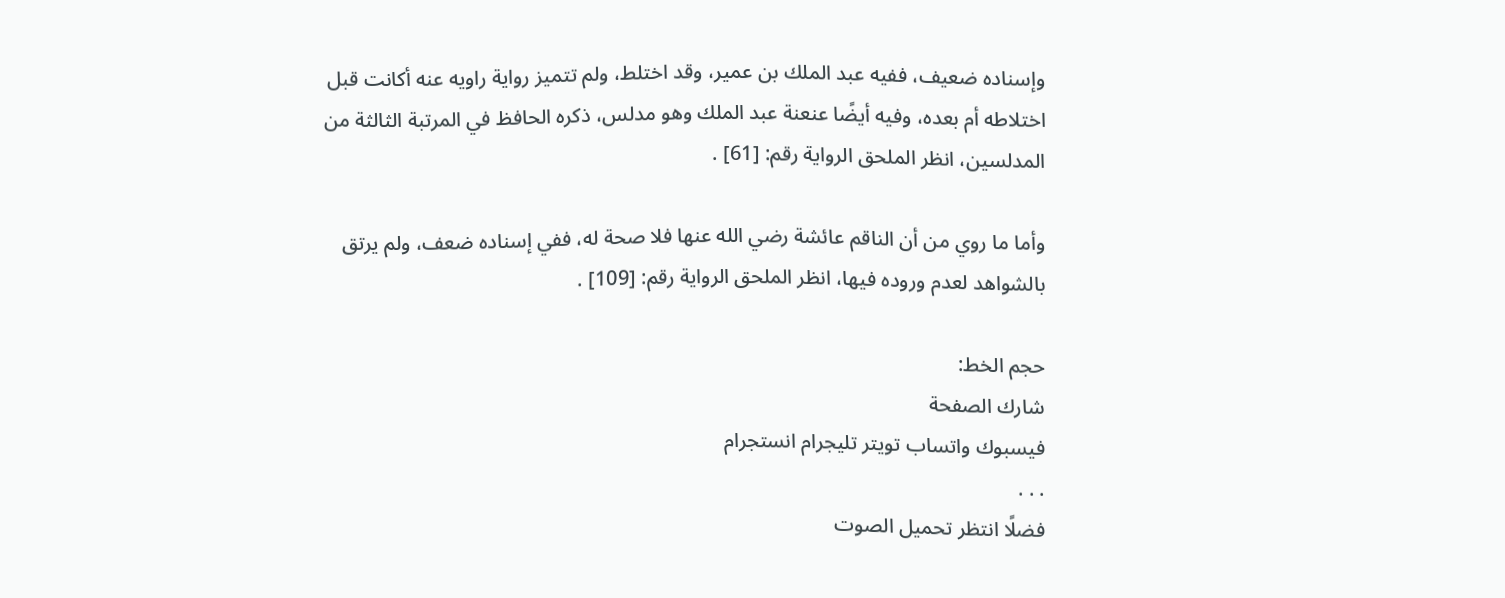وإسناده ضعيف، ففيه عبد الملك بن عمير، وقد اختلط، ولم تتميز رواية راويه عنه أكانت قبل اختلاطه أم بعده، وفيه أيضًا عنعنة عبد الملك وهو مدلس، ذكره الحافظ في المرتبة الثالثة من المدلسين، انظر الملحق الرواية رقم: [61] .

وأما ما روي من أن الناقم عائشة رضي الله عنها فلا صحة له، ففي إسناده ضعف، ولم يرتق بالشواهد لعدم وروده فيها، انظر الملحق الرواية رقم: [109] .

حجم الخط:
شارك الصفحة
فيسبوك واتساب تويتر تليجرام انستجرام
. . .
فضلًا انتظر تحميل الصوت